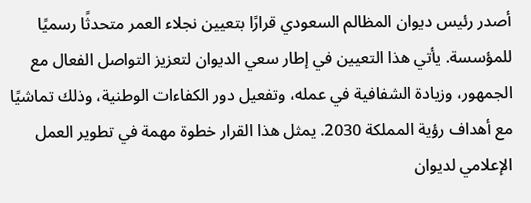أصدر رئيس ديوان المظالم السعودي قرارًا بتعيين نجلاء العمر متحدثًا رسميًا للمؤسسة. يأتي هذا التعيين في إطار سعي الديوان لتعزيز التواصل الفعال مع الجمهور، وزيادة الشفافية في عمله، وتفعيل دور الكفاءات الوطنية، وذلك تماشيًا مع أهداف رؤية المملكة 2030. يمثل هذا القرار خطوة مهمة في تطوير العمل الإعلامي لديوان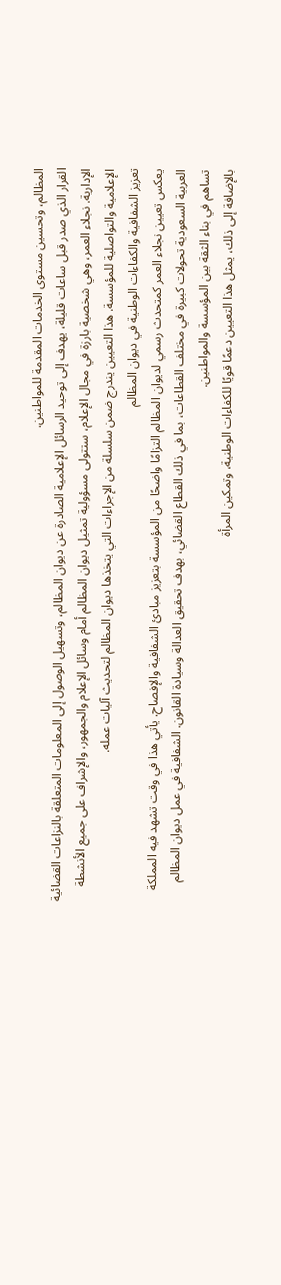المظالم، وتحسين مستوى الخدمات المقدمة للمواطنين.
القرار الذي صدر قبل ساعات قليلة، يهدف إلى توحيد الرسائل الإعلامية الصادرة عن ديوان المظالم، وتسهيل الوصول إلى المعلومات المتعلقة بالنزاعات القضائية الإدارية. نجلاء العمر، وهي شخصية بارزة في مجال الإعلام، ستتولى مسؤولية تمثيل ديوان المظالم أمام وسائل الإعلام والجمهور، والإشراف على جميع الأنشطة الإعلامية والتواصلية للمؤسسة. هذا التعيين يندرج ضمن سلسلة من الإجراءات التي يتخذها ديوان المظالم لتحديث آليات عمله.
تعزيز الشفافية والكفاءات الوطنية في ديوان المظالم
يعكس تعيين نجلاء العمر كمتحدث رسمي لديوان المظالم التزامًا واضحًا من المؤسسة بتعزيز مبادئ الشفافية والإفصاح. يأتي هذا في وقت تشهد فيه المملكة العربية السعودية تحولات كبيرة في مختلف القطاعات، بما في ذلك القطاع القضائي، بهدف تحقيق العدالة وسيادة القانون. الشفافية في عمل ديوان المظالم تساهم في بناء الثقة بين المؤسسة والمواطنين.
بالإضافة إلى ذلك، يمثل هذا التعيين دعمًا قويًا للكفاءات الوطنية، وتمكين المرأة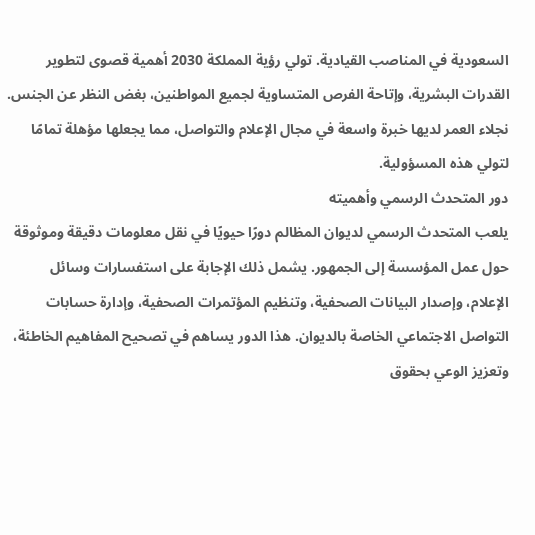السعودية في المناصب القيادية. تولي رؤية المملكة 2030 أهمية قصوى لتطوير القدرات البشرية، وإتاحة الفرص المتساوية لجميع المواطنين، بغض النظر عن الجنس. نجلاء العمر لديها خبرة واسعة في مجال الإعلام والتواصل، مما يجعلها مؤهلة تمامًا لتولي هذه المسؤولية.
دور المتحدث الرسمي وأهميته
يلعب المتحدث الرسمي لديوان المظالم دورًا حيويًا في نقل معلومات دقيقة وموثوقة حول عمل المؤسسة إلى الجمهور. يشمل ذلك الإجابة على استفسارات وسائل الإعلام، وإصدار البيانات الصحفية، وتنظيم المؤتمرات الصحفية، وإدارة حسابات التواصل الاجتماعي الخاصة بالديوان. هذا الدور يساهم في تصحيح المفاهيم الخاطئة، وتعزيز الوعي بحقوق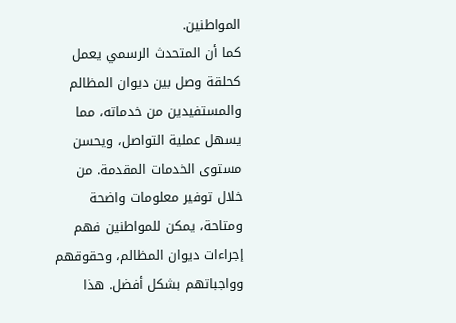المواطنين.
كما أن المتحدث الرسمي يعمل كحلقة وصل بين ديوان المظالم والمستفيدين من خدماته، مما يسهل عملية التواصل، ويحسن مستوى الخدمات المقدمة. من خلال توفير معلومات واضحة ومتاحة، يمكن للمواطنين فهم إجراءات ديوان المظالم، وحقوقهم وواجباتهم بشكل أفضل. هذا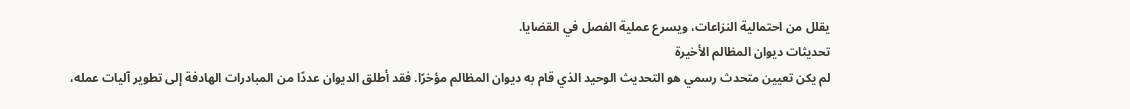يقلل من احتمالية النزاعات، ويسرع عملية الفصل في القضايا.
تحديثات ديوان المظالم الأخيرة
لم يكن تعيين متحدث رسمي هو التحديث الوحيد الذي قام به ديوان المظالم مؤخرًا. فقد أطلق الديوان عددًا من المبادرات الهادفة إلى تطوير آليات عمله،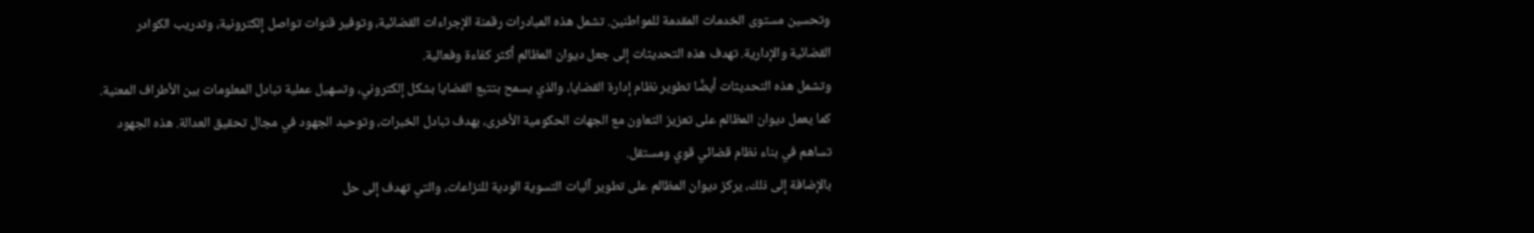وتحسين مستوى الخدمات المقدمة للمواطنين. تشمل هذه المبادرات رقمنة الإجراءات القضائية، وتوفير قنوات تواصل إلكترونية، وتدريب الكوادر القضائية والإدارية. تهدف هذه التحديثات إلى جعل ديوان المظالم أكثر كفاءة وفعالية.
وتشمل هذه التحديثات أيضًا تطوير نظام إدارة القضايا، والذي يسمح بتتبع القضايا بشكل إلكتروني، وتسهيل عملية تبادل المعلومات بين الأطراف المعنية. كما يعمل ديوان المظالم على تعزيز التعاون مع الجهات الحكومية الأخرى، بهدف تبادل الخبرات، وتوحيد الجهود في مجال تحقيق العدالة. هذه الجهود تساهم في بناء نظام قضائي قوي ومستقل.
بالإضافة إلى ذلك، يركز ديوان المظالم على تطوير آليات التسوية الودية للنزاعات، والتي تهدف إلى حل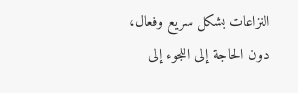النزاعات بشكل سريع وفعال، دون الحاجة إلى اللجوء إلى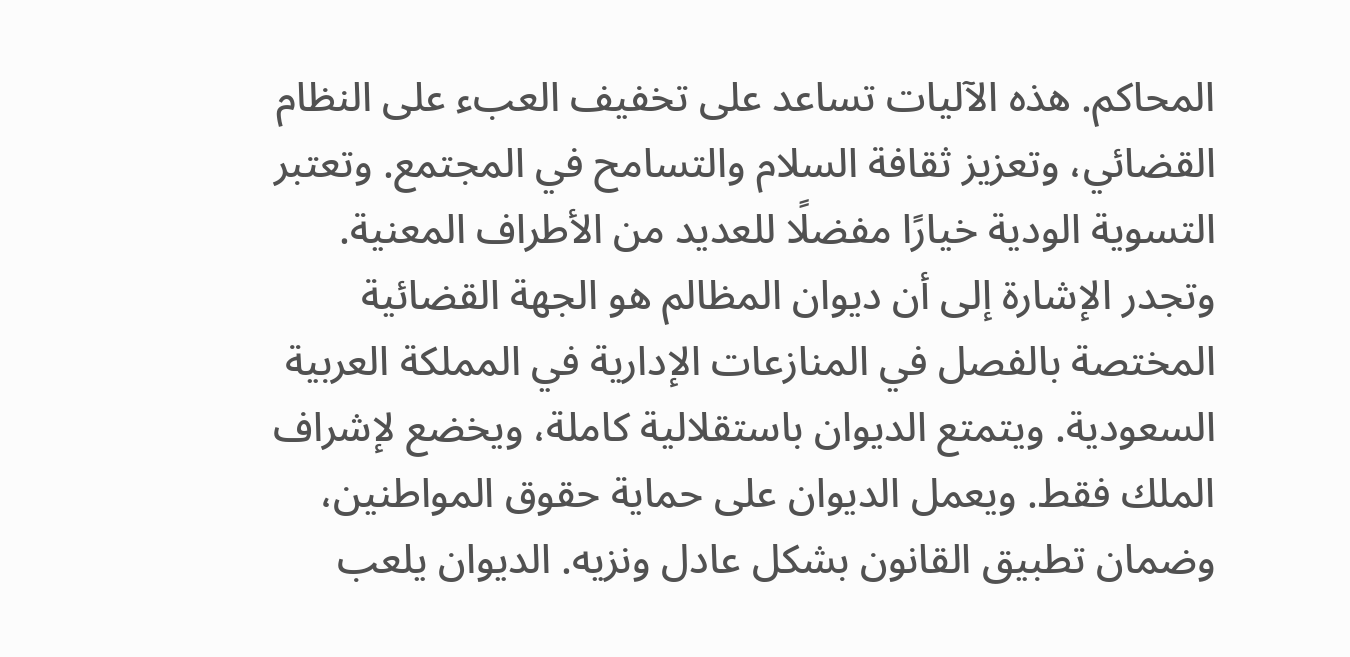المحاكم. هذه الآليات تساعد على تخفيف العبء على النظام القضائي، وتعزيز ثقافة السلام والتسامح في المجتمع. وتعتبر التسوية الودية خيارًا مفضلًا للعديد من الأطراف المعنية.
وتجدر الإشارة إلى أن ديوان المظالم هو الجهة القضائية المختصة بالفصل في المنازعات الإدارية في المملكة العربية السعودية. ويتمتع الديوان باستقلالية كاملة، ويخضع لإشراف الملك فقط. ويعمل الديوان على حماية حقوق المواطنين، وضمان تطبيق القانون بشكل عادل ونزيه. الديوان يلعب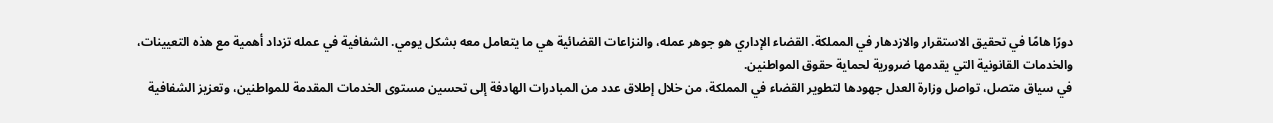دورًا هامًا في تحقيق الاستقرار والازدهار في المملكة. القضاء الإداري هو جوهر عمله، والنزاعات القضائية هي ما يتعامل معه بشكل يومي. الشفافية في عمله تزداد أهمية مع هذه التعيينات، والخدمات القانونية التي يقدمها ضرورية لحماية حقوق المواطنين.
في سياق متصل، تواصل وزارة العدل جهودها لتطوير القضاء في المملكة، من خلال إطلاق عدد من المبادرات الهادفة إلى تحسين مستوى الخدمات المقدمة للمواطنين، وتعزيز الشفافية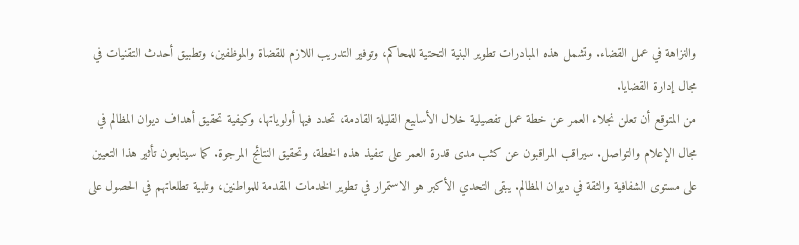والنزاهة في عمل القضاء. وتشمل هذه المبادرات تطوير البنية التحتية للمحاكم، وتوفير التدريب اللازم للقضاة والموظفين، وتطبيق أحدث التقنيات في مجال إدارة القضايا.
من المتوقع أن تعلن نجلاء العمر عن خطة عمل تفصيلية خلال الأسابيع القليلة القادمة، تحدد فيها أولوياتها، وكيفية تحقيق أهداف ديوان المظالم في مجال الإعلام والتواصل. سيراقب المراقبون عن كثب مدى قدرة العمر على تنفيذ هذه الخطة، وتحقيق النتائج المرجوة. كما سيتابعون تأثير هذا التعيين على مستوى الشفافية والثقة في ديوان المظالم. يبقى التحدي الأكبر هو الاستمرار في تطوير الخدمات المقدمة للمواطنين، وتلبية تطلعاتهم في الحصول على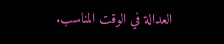العدالة في الوقت المناسب.